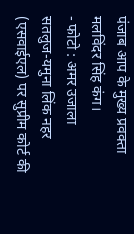पंजाब आप के मुख्य प्रवक्ता मलविंदर सिंह कंग।
- फोटो : अमर उजाला
सतलुज-यमुना लिंक नहर (एसवाईएल) पर सुप्रीम कोर्ट की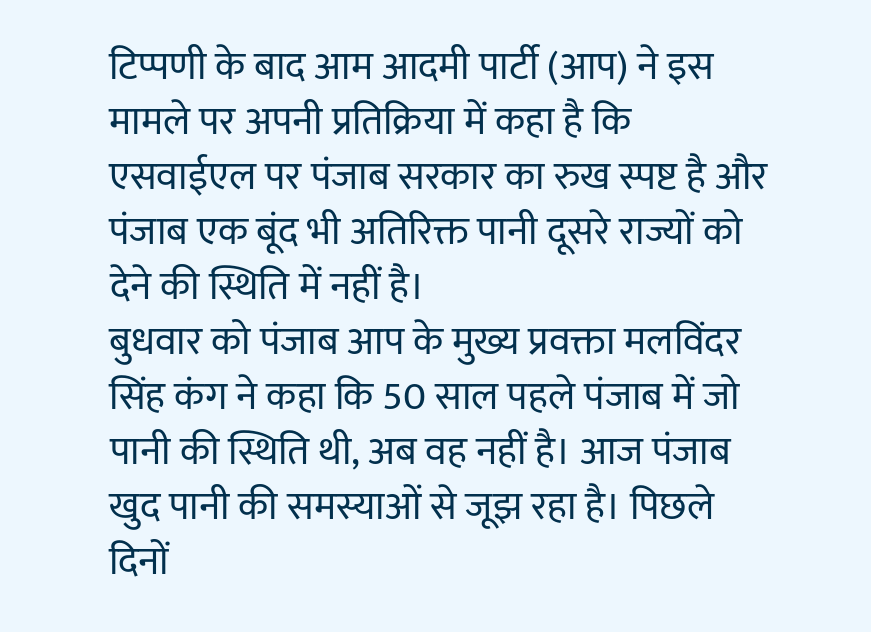टिप्पणी के बाद आम आदमी पार्टी (आप) ने इस मामले पर अपनी प्रतिक्रिया में कहा है कि एसवाईएल पर पंजाब सरकार का रुख स्पष्ट है और पंजाब एक बूंद भी अतिरिक्त पानी दूसरे राज्यों को देने की स्थिति में नहीं है।
बुधवार को पंजाब आप के मुख्य प्रवक्ता मलविंदर सिंह कंग ने कहा कि 50 साल पहले पंजाब में जो पानी की स्थिति थी, अब वह नहीं है। आज पंजाब खुद पानी की समस्याओं से जूझ रहा है। पिछले दिनों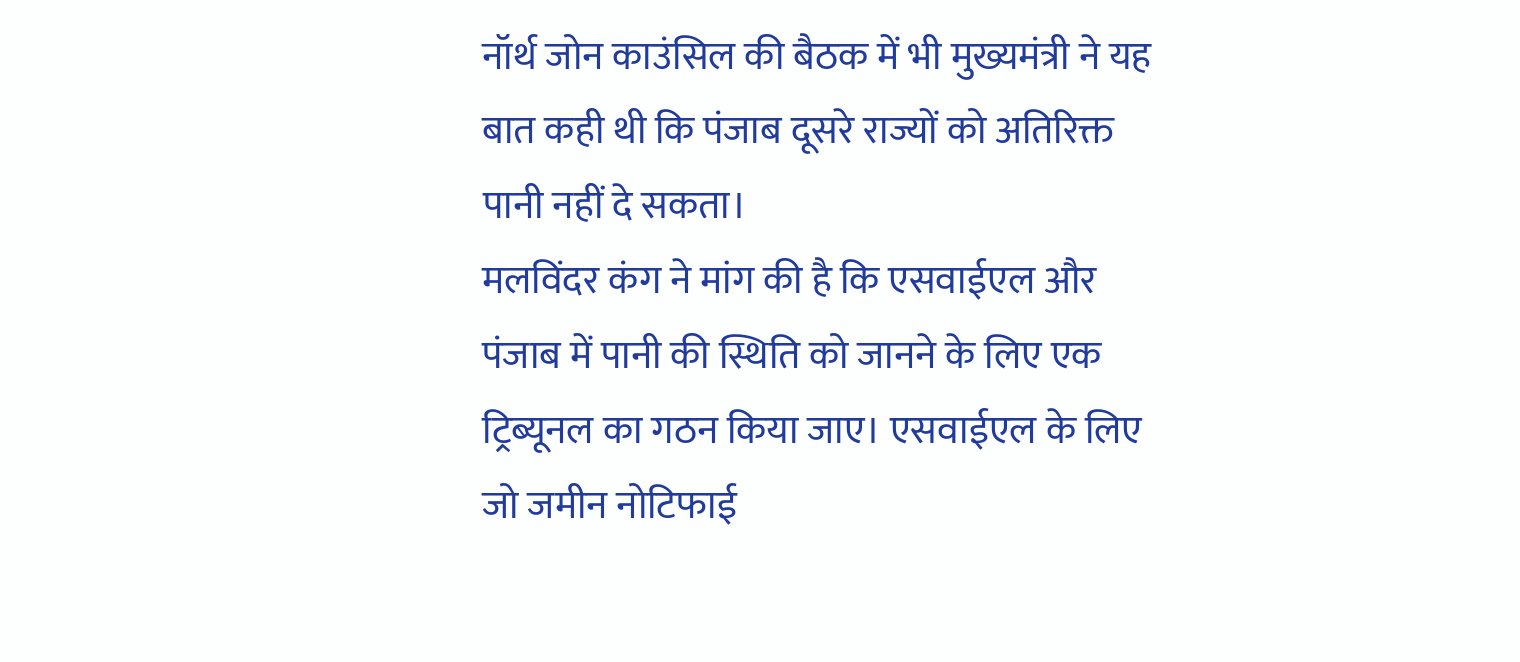नॉर्थ जोन काउंसिल की बैठक में भी मुख्यमंत्री ने यह बात कही थी कि पंजाब दूसरे राज्यों को अतिरिक्त पानी नहीं दे सकता।
मलविंदर कंग ने मांग की है कि एसवाईएल और पंजाब में पानी की स्थिति को जानने के लिए एक ट्रिब्यूनल का गठन किया जाए। एसवाईएल के लिए जो जमीन नोटिफाई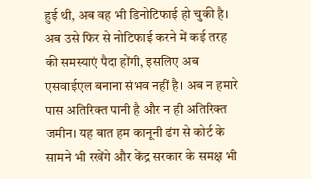हुई थी, अब वह भी डिनोटिफाई हो चुकी है। अब उसे फिर से नोटिफाई करने में कई तरह की समस्याएं पैदा होंगी, इसलिए अब एसवाईएल बनाना संभव नहीं है। अब न हमारे पास अतिरिक्त पानी है और न ही अतिरिक्त जमीन। यह बात हम कानूनी ढंग से कोर्ट के सामने भी रखेंगे और केंद्र सरकार के समक्ष भी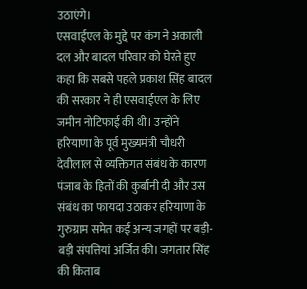उठाएंगे।
एसवाईएल के मुद्दे पर कंग ने अकाली दल और बादल परिवार को घेरते हुए कहा कि सबसे पहले प्रकाश सिंह बादल की सरकार ने ही एसवाईएल के लिए जमीन नोटिफाई की थी। उन्होंने हरियाणा के पूर्व मुख्यमंत्री चौधरी देवीलाल से व्यक्तिगत संबंध के कारण पंजाब के हितों की कुर्बानी दी और उस संबंध का फायदा उठाकर हरियाणा के गुरुग्राम समेत कई अन्य जगहों पर बड़ी-बड़ी संपत्तियां अर्जित की। जगतार सिंह की किताब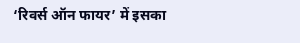‘रिवर्स ऑन फायर’ में इसका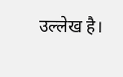उल्लेख है।